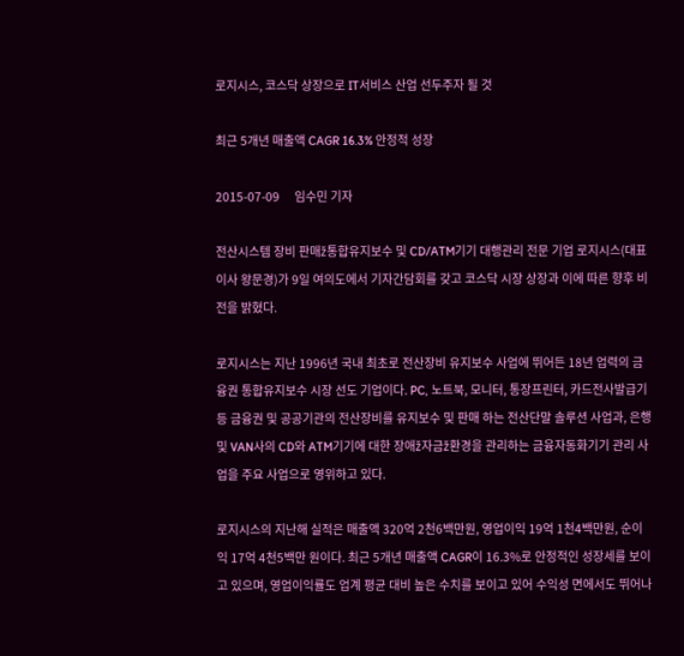로지시스, 코스닥 상장으로 IT서비스 산업 선두주자 될 것

최근 5개년 매출액 CAGR 16.3% 안정적 성장

2015-07-09     임수민 기자

전산시스템 장비 판매ž통합유지보수 및 CD/ATM기기 대행관리 전문 기업 로지시스(대표이사 왕문경)가 9일 여의도에서 기자간담회를 갖고 코스닥 시장 상장과 이에 따른 향후 비전을 밝혔다.

로지시스는 지난 1996년 국내 최초로 전산장비 유지보수 사업에 뛰어든 18년 업력의 금융권 통합유지보수 시장 선도 기업이다. PC, 노트북, 모니터, 통장프린터, 카드전사발급기 등 금융권 및 공공기관의 전산장비를 유지보수 및 판매 하는 전산단말 솔루션 사업과, 은행 및 VAN사의 CD와 ATM기기에 대한 장애ž자금ž환경을 관리하는 금융자동화기기 관리 사업을 주요 사업으로 영위하고 있다.

로지시스의 지난해 실적은 매출액 320억 2천6백만원, 영업이익 19억 1천4백만원, 순이익 17억 4천5백만 원이다. 최근 5개년 매출액 CAGR이 16.3%로 안정적인 성장세를 보이고 있으며, 영업이익률도 업계 평균 대비 높은 수치를 보이고 있어 수익성 면에서도 뛰어나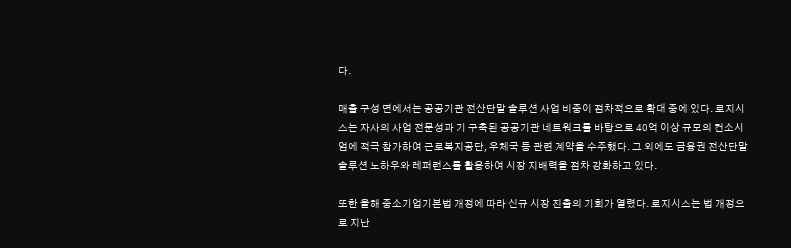다.

매출 구성 면에서는 공공기관 전산단말 솔루션 사업 비중이 점차적으로 확대 중에 있다. 로지시스는 자사의 사업 전문성과 기 구축된 공공기관 네트워크를 바탕으로 40억 이상 규모의 컨소시엄에 적극 참가하여 근로복지공단, 우체국 등 관련 계약을 수주했다. 그 외에도 금융권 전산단말 솔루션 노하우와 레퍼런스를 활용하여 시장 지배력을 점차 강화하고 있다.

또한 올해 중소기업기본법 개정에 따라 신규 시장 진출의 기회가 열렸다. 로지시스는 법 개정으로 지난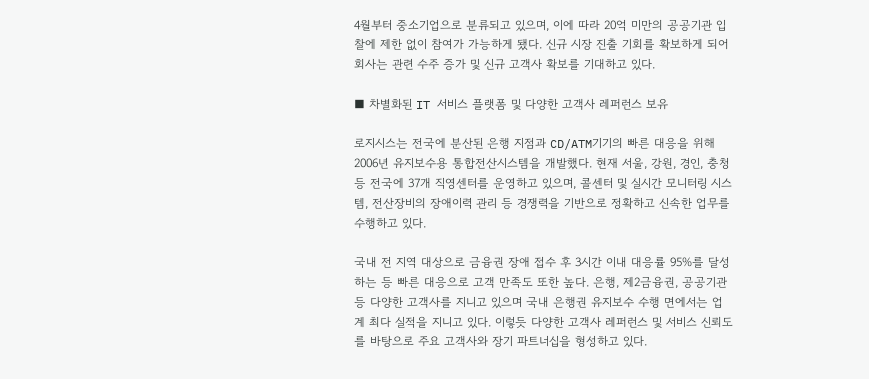4월부터 중소기업으로 분류되고 있으며, 이에 따라 20억 미만의 공공기관 입찰에 제한 없이 참여가 가능하게 됐다. 신규 시장 진출 기회를 확보하게 되어 회사는 관련 수주 증가 및 신규 고객사 확보를 기대하고 있다.

■ 차별화된 IT 서비스 플랫폼 및 다양한 고객사 레퍼런스 보유

로지시스는 전국에 분산된 은행 지점과 CD/ATM기기의 빠른 대응을 위해 2006년 유지보수용 통합전산시스템을 개발했다. 현재 서울, 강원, 경인, 충청 등 전국에 37개 직영센터를 운영하고 있으며, 콜센터 및 실시간 모니터링 시스템, 전산장비의 장애이력 관리 등 경쟁력을 기반으로 정확하고 신속한 업무를 수행하고 있다.

국내 전 지역 대상으로 금융권 장애 접수 후 3시간 이내 대응률 95%를 달성하는 등 빠른 대응으로 고객 만족도 또한 높다. 은행, 제2금융권, 공공기관 등 다양한 고객사를 지니고 있으며 국내 은행권 유지보수 수행 면에서는 업계 최다 실적을 지니고 있다. 이렇듯 다양한 고객사 레퍼런스 및 서비스 신뢰도를 바탕으로 주요 고객사와 장기 파트너십을 형성하고 있다.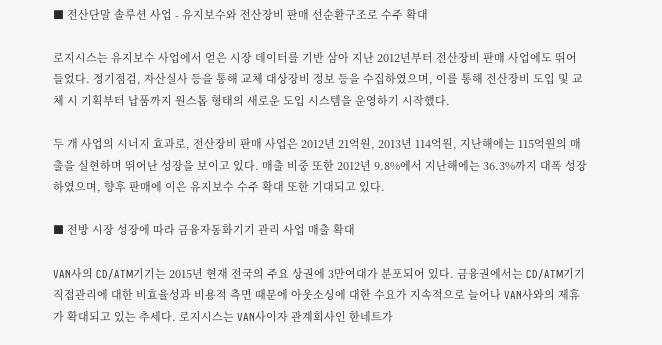■ 전산단말 솔루션 사업 - 유지보수와 전산장비 판매 선순환구조로 수주 확대

로지시스는 유지보수 사업에서 얻은 시장 데이터를 기반 삼아 지난 2012년부터 전산장비 판매 사업에도 뛰어들었다. 정기점검, 자산실사 등을 통해 교체 대상장비 정보 등을 수집하였으며, 이를 통해 전산장비 도입 및 교체 시 기획부터 납품까지 원스톱 형태의 새로운 도입 시스템을 운영하기 시작했다.

두 개 사업의 시너지 효과로, 전산장비 판매 사업은 2012년 21억원, 2013년 114억원, 지난해에는 115억원의 매출을 실현하며 뛰어난 성장을 보이고 있다. 매출 비중 또한 2012년 9.8%에서 지난해에는 36.3%까지 대폭 성장하였으며, 향후 판매에 이은 유지보수 수주 확대 또한 기대되고 있다.

■ 전방 시장 성장에 따라 금융자동화기기 관리 사업 매출 확대

VAN사의 CD/ATM기기는 2015년 현재 전국의 주요 상권에 3만여대가 분포되어 있다. 금융권에서는 CD/ATM기기 직접관리에 대한 비효율성과 비용적 측면 때문에 아웃소싱에 대한 수요가 지속적으로 늘어나 VAN사와의 제휴가 확대되고 있는 추세다. 로지시스는 VAN사이자 관계회사인 한네트가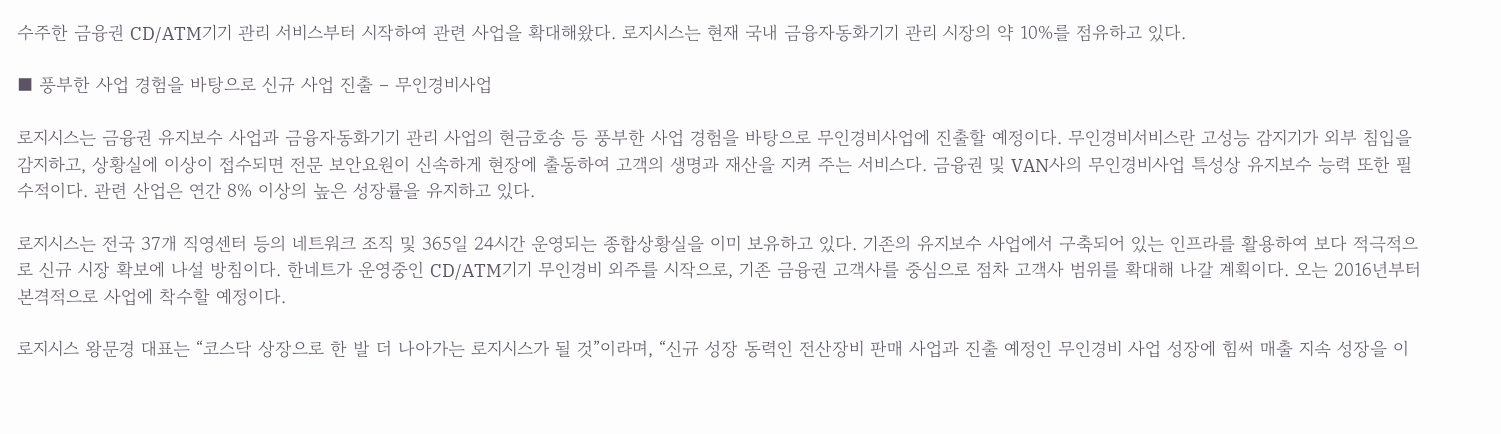수주한 금융권 CD/ATM기기 관리 서비스부터 시작하여 관련 사업을 확대해왔다. 로지시스는 현재 국내 금융자동화기기 관리 시장의 약 10%를 점유하고 있다.

■ 풍부한 사업 경험을 바탕으로 신규 사업 진출 – 무인경비사업

로지시스는 금융권 유지보수 사업과 금융자동화기기 관리 사업의 현금호송 등 풍부한 사업 경험을 바탕으로 무인경비사업에 진출할 예정이다. 무인경비서비스란 고성능 감지기가 외부 침입을 감지하고, 상황실에 이상이 접수되면 전문 보안요원이 신속하게 현장에 출동하여 고객의 생명과 재산을 지켜 주는 서비스다. 금융권 및 VAN사의 무인경비사업 특성상 유지보수 능력 또한 필수적이다. 관련 산업은 연간 8% 이상의 높은 성장률을 유지하고 있다.

로지시스는 전국 37개 직영센터 등의 네트워크 조직 및 365일 24시간 운영되는 종합상황실을 이미 보유하고 있다. 기존의 유지보수 사업에서 구축되어 있는 인프라를 활용하여 보다 적극적으로 신규 시장 확보에 나설 방침이다. 한네트가 운영중인 CD/ATM기기 무인경비 외주를 시작으로, 기존 금융권 고객사를 중심으로 점차 고객사 범위를 확대해 나갈 계획이다. 오는 2016년부터 본격적으로 사업에 착수할 예정이다.

로지시스 왕문경 대표는 “코스닥 상장으로 한 발 더 나아가는 로지시스가 될 것”이라며, “신규 성장 동력인 전산장비 판매 사업과 진출 예정인 무인경비 사업 성장에 힘써 매출 지속 성장을 이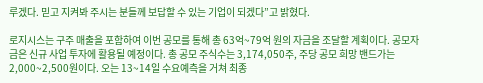루겠다. 믿고 지켜봐 주시는 분들께 보답할 수 있는 기업이 되겠다”고 밝혔다.

로지시스는 구주 매출을 포함하여 이번 공모를 통해 총 63억~79억 원의 자금을 조달할 계획이다. 공모자금은 신규 사업 투자에 활용될 예정이다. 총 공모 주식수는 3,174,050주, 주당 공모 희망 밴드가는 2,000~2,500원이다. 오는 13~14일 수요예측을 거쳐 최종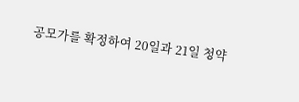공모가를 확정하여 20일과 21일 청약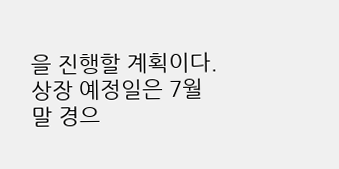을 진행할 계획이다. 상장 예정일은 7월 말 경으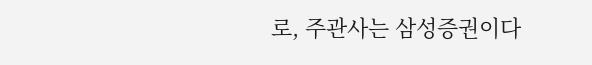로, 주관사는 삼성증권이다